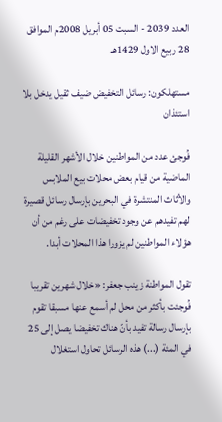العدد 2039 - السبت 05 أبريل 2008م الموافق 28 ربيع الاول 1429هـ

مستهلكون: رسائل التخفيض ضيف ثقيل يدخل بلا استئذان

فُوجئ عدد من المواطنين خلال الأشهر القليلة الماضية من قيام بعض محلات بيع الملابس والأثاث المنتشرة في البحرين بإرسال رسائل قصيرة لهم تفيدهم عن وجود تخفيضات على رغم من أن هؤلاء المواطنين لم يزورا هذا المحلات أبدا.

تقول المواطنة زينب جعفر: «خلال شهرين تقريبا فُوجئت بأكثر من محل لم أسمع عنها مسبقا تقوم بإرسال رسالة تفيد بأنّ هناك تخفيضا يصل إلى 25 في المئة (...) هذه الرسائل تحاول استغلال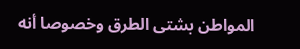المواطن بشتى الطرق وخصوصا أنه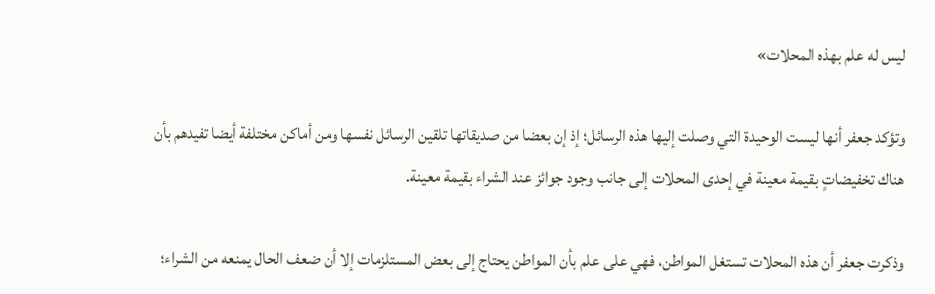ليس له علم بهذه المحلات»

وتؤكد جعفر أنها ليست الوحيدة التي وصلت إليها هذه الرسائل؛ إذ إن بعضا من صديقاتها تلقين الرسائل نفسها ومن أماكن مختلفة أيضا تفيدهم بأن هناك تخفيضاتٍ بقيمة معينة في إحدى المحلات إلى جانب وجود جوائز عند الشراء بقيمة معينة.

وذكرت جعفر أن هذه المحلات تستغل المواطن، فهي على علم بأن المواطن يحتاج إلى بعض المستلزمات إلا أن ضعف الحال يمنعه من الشراء؛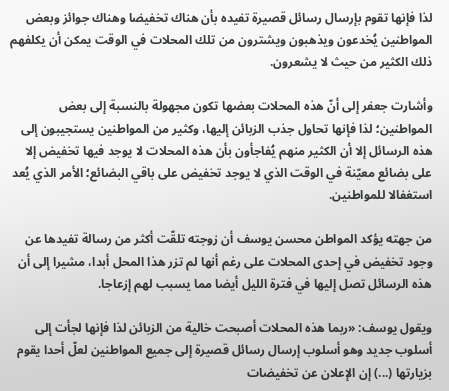لذا فإنها تقوم بإرسال رسائل قصيرة تفيده بأن هناك تخفيضا وهناك جوائز وبعض المواطنين يُخدعون ويذهبون ويشترون من تلك المحلات في الوقت يمكن أن يكلفهم ذلك الكثير من حيث لا يشعرون.

وأشارت جعفر إلى أنّ هذه المحلات بعضها تكون مجهولة بالنسبة إلى بعض المواطنين؛ لذا فإنها تحاول جذب الزبائن إليها، وكثير من المواطنين يستجيبون إلى هذه الرسائل إلا أن الكثير منهم يُفاجأون بأن هذه المحلات لا يوجد فيها تخفيض إلا على بضائع معيّنة في الوقت الذي لا يوجد تخفيض على باقي البضائع؛ الأمر الذي يُعد استغفالا للمواطنين.

من جهته يؤكد المواطن محسن يوسف أن زوجته تلقّت أكثر من رسالة تفيدها عن وجود تخفيض في إحدى المحلات على رغم أنها لم تزر هذا المحل أبدا، مشيرا إلى أن هذه الرسائل تصل إليها في فترة الليل أيضا مما يسبب لهم إزعاجا.

ويقول يوسف: «ربما هذه المحلات أصبحت خالية من الزبائن لذا فإنها لجأت إلى أسلوب جديد وهو أسلوب إرسال رسائل قصيرة إلى جميع المواطنين لعلّ أحدا يقوم بزيارتها (...) إن الإعلان عن تخفيضات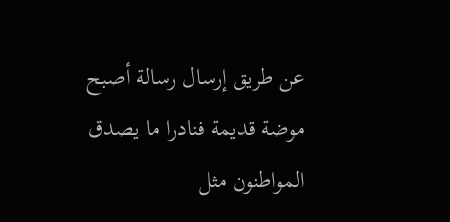عن طريق إرسال رسالة أصبح موضة قديمة فنادرا ما يصدق المواطنون مثل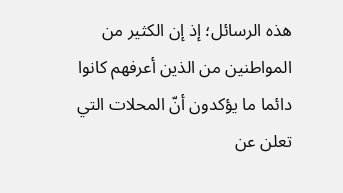هذه الرسائل؛ إذ إن الكثير من المواطنين من الذين أعرفهم كانوا دائما ما يؤكدون أنّ المحلات التي تعلن عن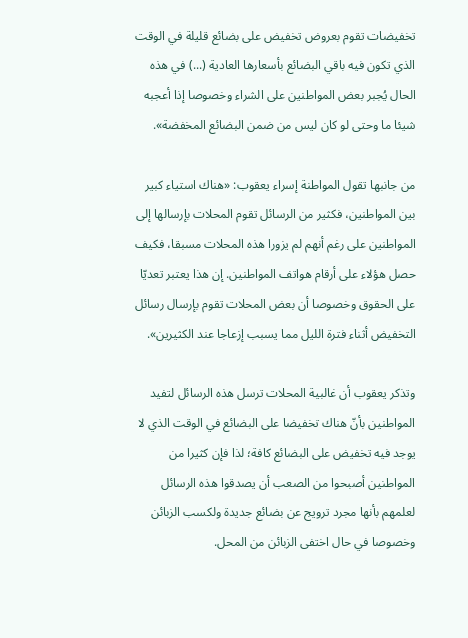تخفيضات تقوم بعروض تخفيض على بضائع قليلة في الوقت الذي تكون فيه باقي البضائع بأسعارها العادية (...) في هذه الحال يُجبر بعض المواطنين على الشراء وخصوصا إذا أعجبه شيئا ما وحتى لو كان ليس من ضمن البضائع المخفضة».

من جانبها تقول المواطنة إسراء يعقوب: «هناك استياء كبير بين المواطنين، فكثير من الرسائل تقوم المحلات بإرسالها إلى المواطنين على رغم أنهم لم يزورا هذه المحلات مسبقا، فكيف حصل هؤلاء على أرقام هواتف المواطنين. إن هذا يعتبر تعديّا على الحقوق وخصوصا أن بعض المحلات تقوم بإرسال رسائل التخفيض أثناء فترة الليل مما يسبب إزعاجا عند الكثيرين».

وتذكر يعقوب أن غالبية المحلات ترسل هذه الرسائل لتفيد المواطنين بأنّ هناك تخفيضا على البضائع في الوقت الذي لا يوجد فيه تخفيض على البضائع كافة؛ لذا فإن كثيرا من المواطنين أصبحوا من الصعب أن يصدقوا هذه الرسائل لعلمهم بأنها مجرد ترويج عن بضائع جديدة ولكسب الزبائن وخصوصا في حال اختفى الزبائن من المحل.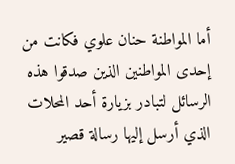أما المواطنة حنان علوي فكانت من إحدى المواطنين الذين صدقوا هذه الرسائل لتبادر بزيارة أحد المحلات الذي أرسل إليها رسالة قصير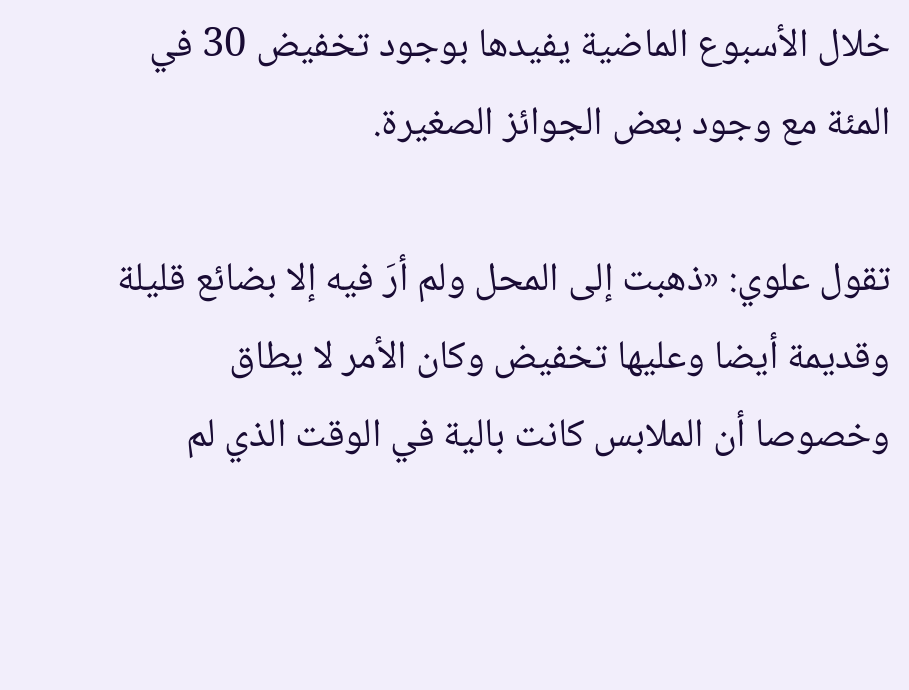خلال الأسبوع الماضية يفيدها بوجود تخفيض 30 في المئة مع وجود بعض الجوائز الصغيرة.

تقول علوي: «ذهبت إلى المحل ولم أرَ فيه إلا بضائع قليلة وقديمة أيضا وعليها تخفيض وكان الأمر لا يطاق وخصوصا أن الملابس كانت بالية في الوقت الذي لم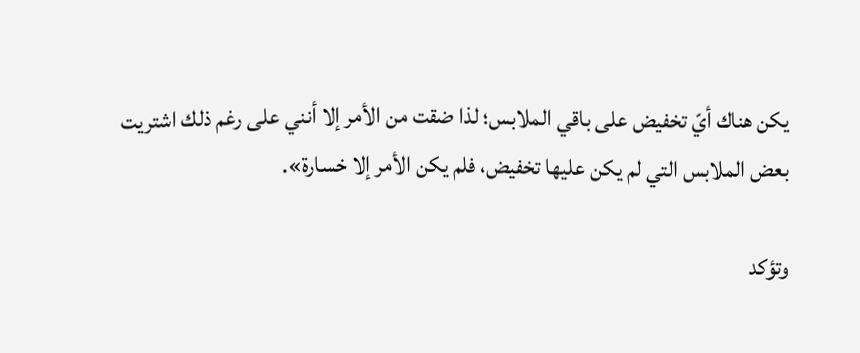يكن هناك أيّ تخفيض على باقي الملابس؛ لذا ضقت من الأمر إلا أنني على رغم ذلك اشتريت بعض الملابس التي لم يكن عليها تخفيض، فلم يكن الأمر إلا خسارة».

وتؤكد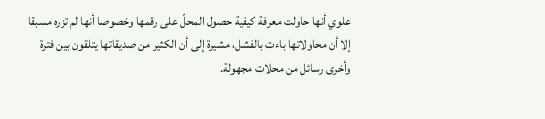علوي أنها حاولت معرفة كيفية حصول المحلّ على رقمها وخصوصا أنها لم تزره مسبقا إلا أن محاولاتها باءت بالفشل، مشيرة إلى أن الكثير من صديقاتها يتلقون بين فترة وأخرى رسائل من محلات مجهولة.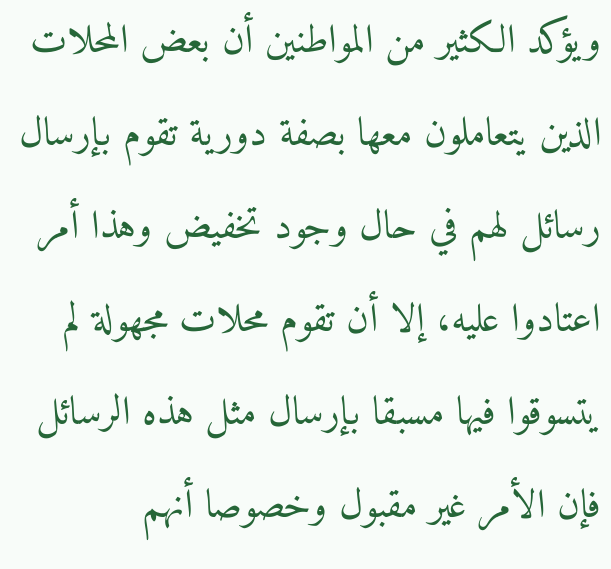ويؤكد الكثير من المواطنين أن بعض المحلات الذين يتعاملون معها بصفة دورية تقوم بإرسال رسائل لهم في حال وجود تخفيض وهذا أمر اعتادوا عليه، إلا أن تقوم محلات مجهولة لم يتسوقوا فيها مسبقا بإرسال مثل هذه الرسائل فإن الأمر غير مقبول وخصوصا أنهم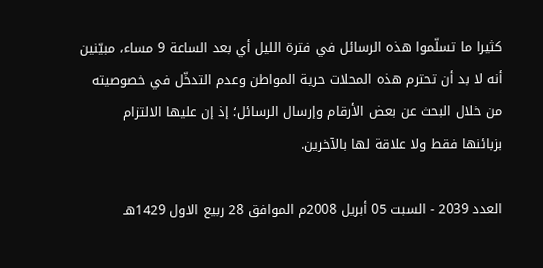كثيرا ما تسلّموا هذه الرسائل في فترة الليل أي بعد الساعة 9 مساء، مبيّنين أنه لا بد أن تحترم هذه المحلات حرية المواطن وعدم التدخّل في خصوصيته من خلال البحث عن بعض الأرقام وإرسال الرسائل؛ إذ إن عليها الالتزام بزبائنها فقط ولا علاقة لها بالآخرين.

العدد 2039 - السبت 05 أبريل 2008م الموافق 28 ربيع الاول 1429هـ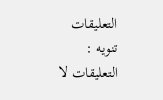التعليقات
تنويه : التعليقات لا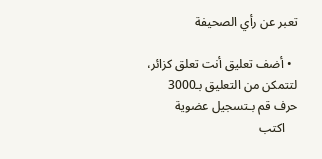تعبر عن رأي الصحيفة

  • أضف تعليق أنت تعلق كزائر، لتتمكن من التعليق بـ3000 حرف قم بـتسجيل عضوية
    اكتب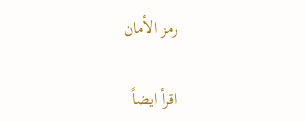رمز الأمان

اقرأ ايضاً